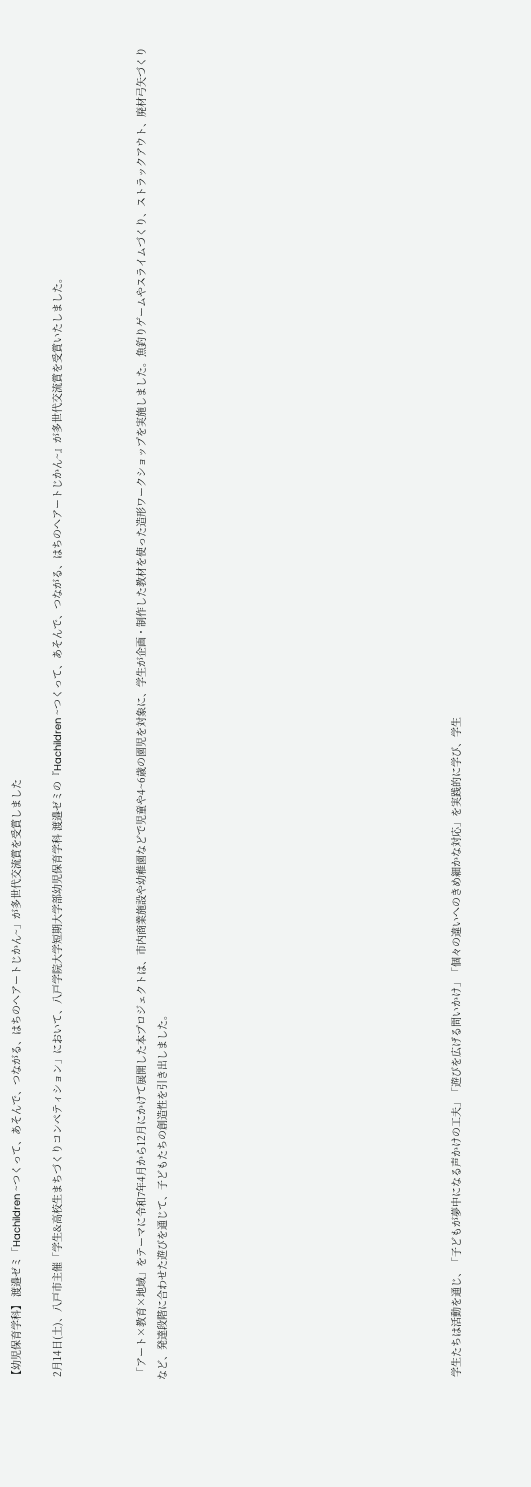【幼児保育学科】 渡邉ゼミ「Hachildren ~つくって、あそんで、つながる、はちのへアートじかん~」が多世代交流賞を受賞しました

 2月14日(土)、八戸市主催「学生&高校生まちづくりコンペティション」において、八戸学院大学短期大学部幼児保育学科 渡邉ゼミの『Hachildren ~つくって、あそんで、つながる、はちのへアートじかん~』が多世代交流賞を受賞いたしました。



 「アート×教育×地域」をテーマに令和7年4月から12月にかけて展開した本プロジェクトは、市内商業施設や幼稚園などで児童や4~6歳の園児を対象に、学生が企画・制作した教材を使った造形ワークショップを実施しました。魚釣りゲームやスライムづくり、ストラックアウト、廃材弓矢づくりなど、発達段階に合わせた遊びを通じて、子どもたちの創造性を引き出しました。













 学生たちは活動を通じ、「子どもが夢中になる声かけの工夫」「遊びを広げる問いかけ」「個々の違いへのきめ細かな対応」を実践的に学び、学生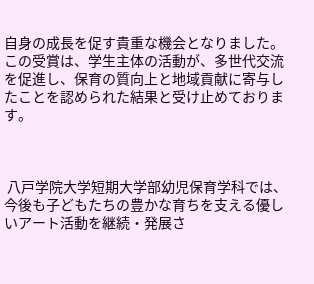自身の成長を促す貴重な機会となりました。この受賞は、学生主体の活動が、多世代交流を促進し、保育の質向上と地域貢献に寄与したことを認められた結果と受け止めております。



 八戸学院大学短期大学部幼児保育学科では、今後も子どもたちの豊かな育ちを支える優しいアート活動を継続・発展さ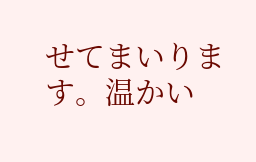せてまいります。温かい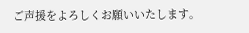ご声援をよろしくお願いいたします。